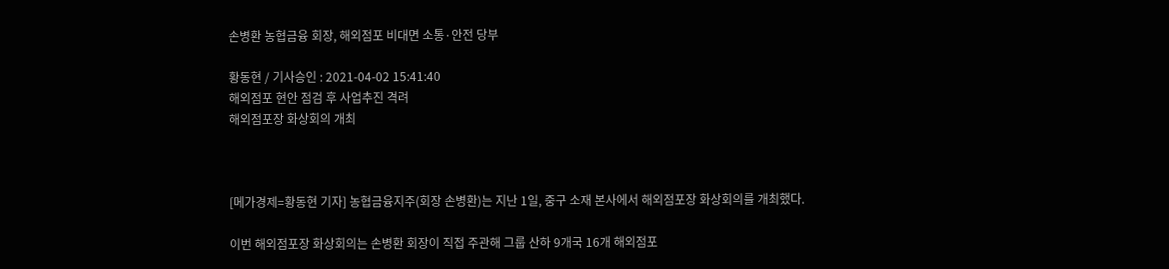손병환 농협금융 회장, 해외점포 비대면 소통·안전 당부

황동현 / 기사승인 : 2021-04-02 15:41:40
해외점포 현안 점검 후 사업추진 격려
해외점포장 화상회의 개최



[메가경제=황동현 기자] 농협금융지주(회장 손병환)는 지난 1일, 중구 소재 본사에서 해외점포장 화상회의를 개최했다.

이번 해외점포장 화상회의는 손병환 회장이 직접 주관해 그룹 산하 9개국 16개 해외점포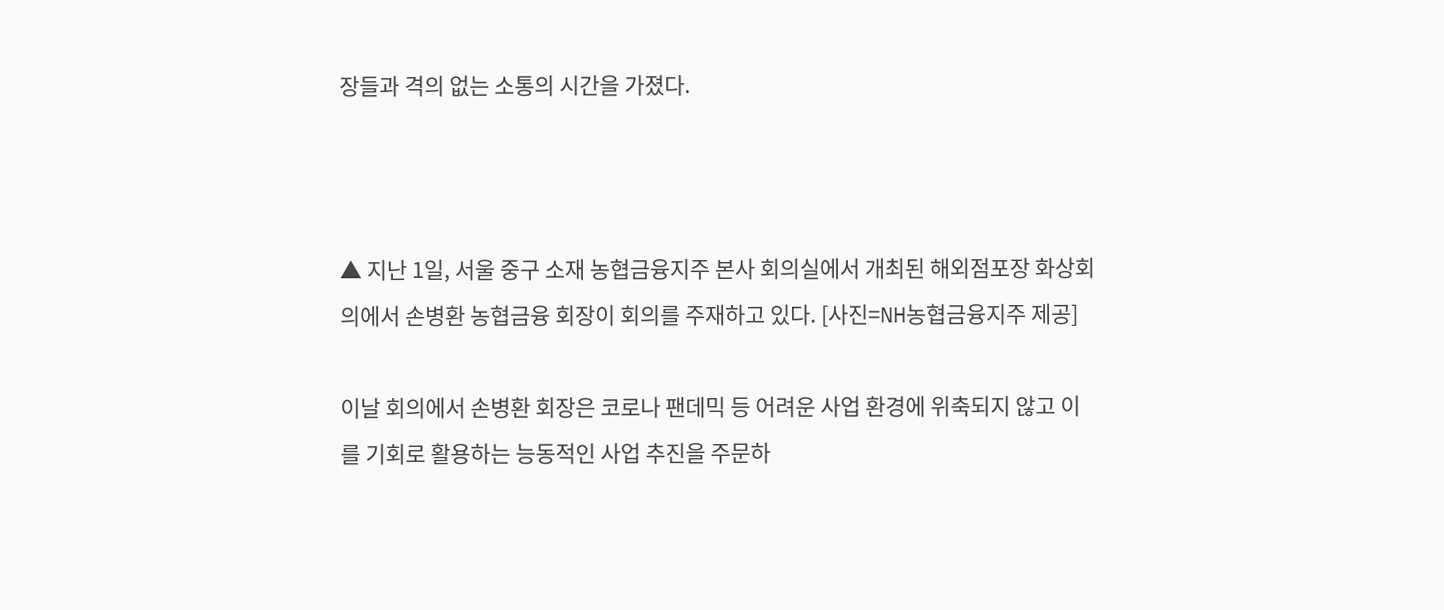장들과 격의 없는 소통의 시간을 가졌다.



▲ 지난 1일, 서울 중구 소재 농협금융지주 본사 회의실에서 개최된 해외점포장 화상회의에서 손병환 농협금융 회장이 회의를 주재하고 있다. [사진=NH농협금융지주 제공]

이날 회의에서 손병환 회장은 코로나 팬데믹 등 어려운 사업 환경에 위축되지 않고 이를 기회로 활용하는 능동적인 사업 추진을 주문하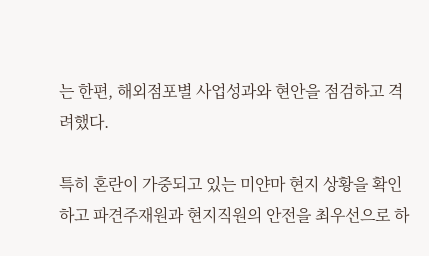는 한편, 해외점포별 사업성과와 현안을 점검하고 격려했다.

특히 혼란이 가중되고 있는 미얀마 현지 상황을 확인하고 파견주재원과 현지직원의 안전을 최우선으로 하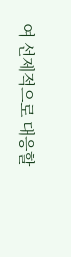여 선제적으로 대응할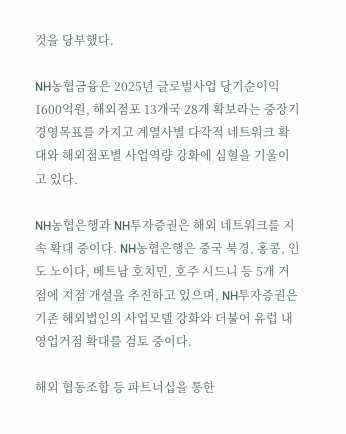것을 당부했다.

NH농협금융은 2025년 글로벌사업 당기순이익 1600억원, 해외점포 13개국 28개 확보라는 중장기 경영목표를 가지고 계열사별 다각적 네트워크 확대와 해외점포별 사업역량 강화에 심혈을 기울이고 있다.

NH농협은행과 NH투자증권은 해외 네트워크를 지속 확대 중이다. NH농협은행은 중국 북경, 홍콩, 인도 노이다, 베트남 호치민, 호주 시드니 등 5개 거점에 지점 개설을 추진하고 있으며, NH투자증권은 기존 해외법인의 사업모델 강화와 더불어 유럽 내 영업거점 확대를 검토 중이다.

해외 협동조합 등 파트너십을 통한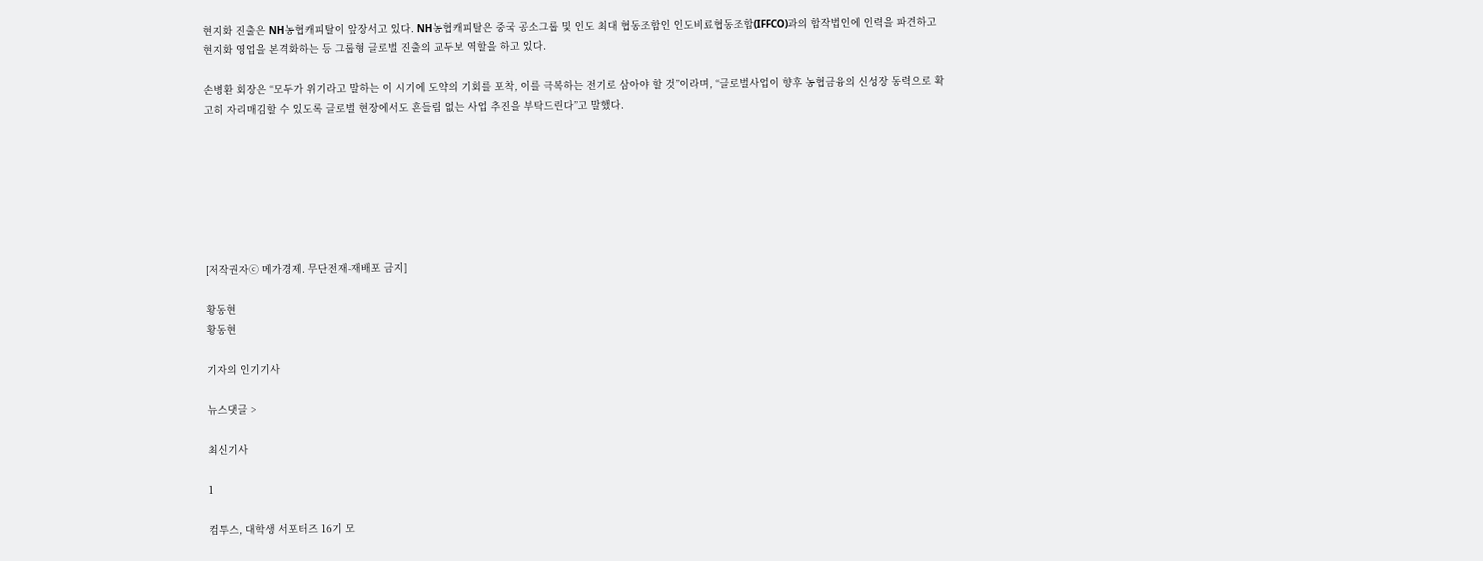현지화 진출은 NH농협캐피탈이 앞장서고 있다. NH농협캐피탈은 중국 공소그룹 및 인도 최대 협동조합인 인도비료협동조합(IFFCO)과의 합작법인에 인력을 파견하고 현지화 영업을 본격화하는 등 그룹형 글로벌 진출의 교두보 역할을 하고 있다.

손병환 회장은 “모두가 위기라고 말하는 이 시기에 도약의 기회를 포착, 이를 극복하는 전기로 삼아야 할 것”이라며, “글로벌사업이 향후 농협금융의 신성장 동력으로 확고히 자리매김할 수 있도록 글로벌 현장에서도 흔들림 없는 사업 추진을 부탁드린다”고 말했다.







[저작권자ⓒ 메가경제. 무단전재-재배포 금지]

황동현
황동현

기자의 인기기사

뉴스댓글 >

최신기사

1

컴투스, 대학생 서포터즈 16기 모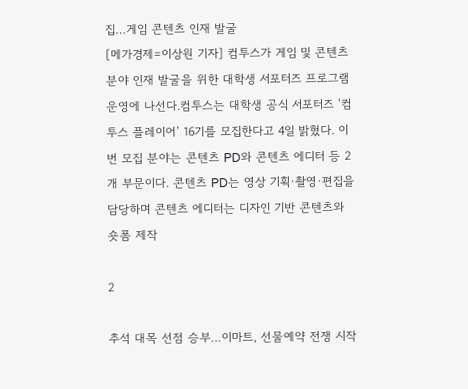집…게임 콘텐츠 인재 발굴
[메가경제=이상원 기자] 컴투스가 게임 및 콘텐츠 분야 인재 발굴을 위한 대학생 서포터즈 프로그램 운영에 나선다.컴투스는 대학생 공식 서포터즈 ‘컴투스 플레이어’ 16기를 모집한다고 4일 밝혔다. 이번 모집 분야는 콘텐츠 PD와 콘텐츠 에디터 등 2개 부문이다. 콘텐츠 PD는 영상 기획·촬영·편집을 담당하며 콘텐츠 에디터는 디자인 기반 콘텐츠와 숏폼 제작

2

추석 대목 선점 승부…이마트, 선물예약 전쟁 시작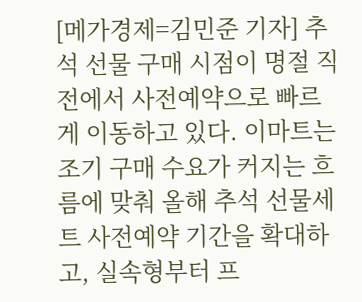[메가경제=김민준 기자] 추석 선물 구매 시점이 명절 직전에서 사전예약으로 빠르게 이동하고 있다. 이마트는 조기 구매 수요가 커지는 흐름에 맞춰 올해 추석 선물세트 사전예약 기간을 확대하고, 실속형부터 프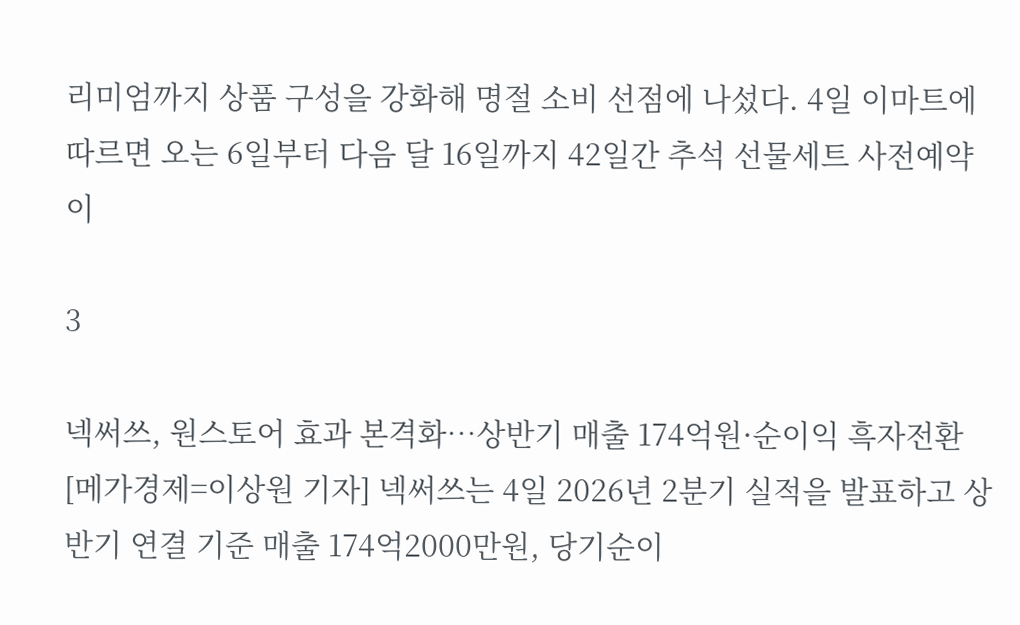리미엄까지 상품 구성을 강화해 명절 소비 선점에 나섰다. 4일 이마트에 따르면 오는 6일부터 다음 달 16일까지 42일간 추석 선물세트 사전예약이

3

넥써쓰, 원스토어 효과 본격화…상반기 매출 174억원·순이익 흑자전환
[메가경제=이상원 기자] 넥써쓰는 4일 2026년 2분기 실적을 발표하고 상반기 연결 기준 매출 174억2000만원, 당기순이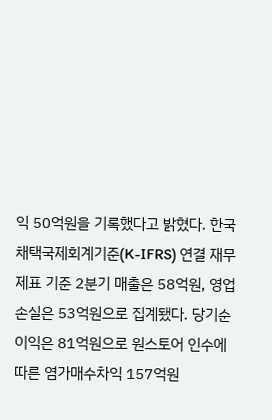익 50억원을 기록했다고 밝혔다. 한국채택국제회계기준(K-IFRS) 연결 재무제표 기준 2분기 매출은 58억원, 영업손실은 53억원으로 집계됐다. 당기순이익은 81억원으로 원스토어 인수에 따른 염가매수차익 157억원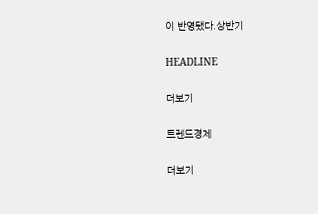이 반영됐다.상반기

HEADLINE

더보기

트렌드경제

더보기